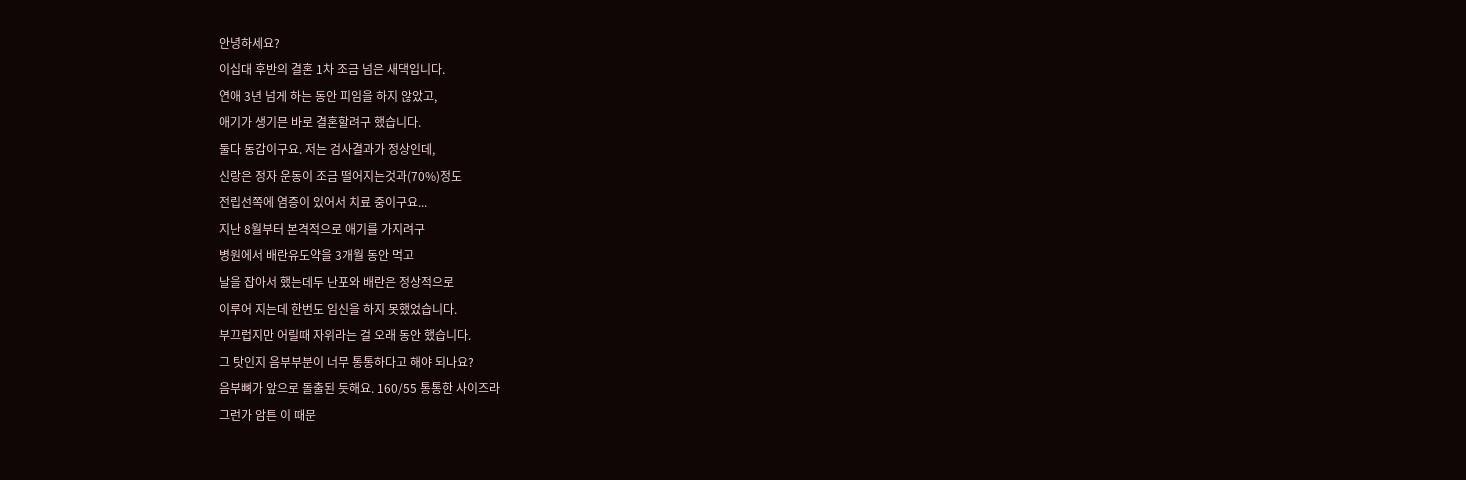안녕하세요?
이십대 후반의 결혼 1차 조금 넘은 새댁입니다.
연애 3년 넘게 하는 동안 피임을 하지 않았고,
애기가 생기믄 바로 결혼할려구 했습니다.
둘다 동갑이구요. 저는 검사결과가 정상인데,
신랑은 정자 운동이 조금 떨어지는것과(70%)정도
전립선쪽에 염증이 있어서 치료 중이구요...
지난 8월부터 본격적으로 애기를 가지려구
병원에서 배란유도약을 3개월 동안 먹고
날을 잡아서 했는데두 난포와 배란은 정상적으로
이루어 지는데 한번도 임신을 하지 못했었습니다.
부끄럽지만 어릴때 자위라는 걸 오래 동안 했습니다.
그 탓인지 음부부분이 너무 통통하다고 해야 되나요?
음부뼈가 앞으로 돌출된 듯해요. 160/55 통통한 사이즈라
그런가 암튼 이 때문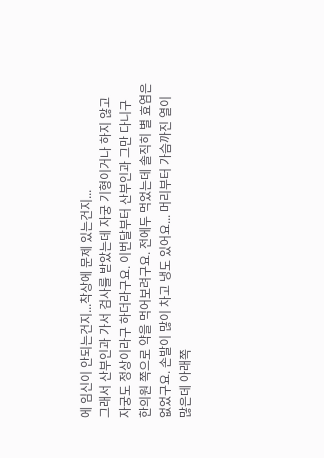에 임신이 안되는건지...착상에 문제 있는건지...
그래서 산부인과 가서 검사를 받았는데 자궁 기형이거나 하지 않고
자궁도 정상이라구 하더라구요. 이번달부터 산부인과 그만 다니구
한의원 쪽으로 약을 먹어보려구요. 전에두 먹었는데 솔직히 별 효염은
없었구요. 손발이 많이 차고 냉도 있어요... 머리부터 가슴까진 열이
많은데 아래쪽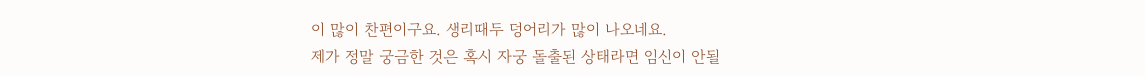이 많이 찬편이구요. 생리때두 덩어리가 많이 나오네요.
제가 정말 궁금한 것은 혹시 자궁 돌출된 상태라면 임신이 안될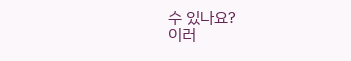수 있나요?
이러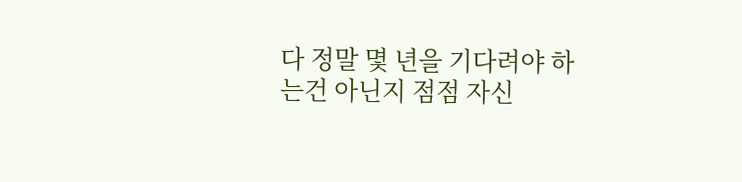다 정말 몇 년을 기다려야 하는건 아닌지 점점 자신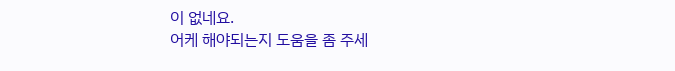이 없네요.
어케 해야되는지 도움을 좀 주세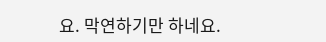요. 막연하기만 하네요.